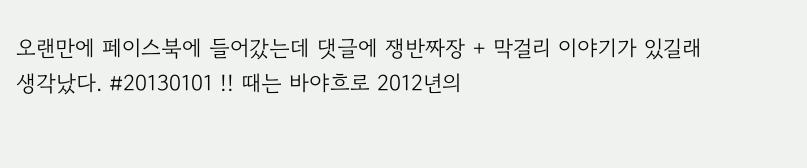오랜만에 페이스북에 들어갔는데 댓글에 쟁반짜장 + 막걸리 이야기가 있길래 생각났다. #20130101 !! 때는 바야흐로 2012년의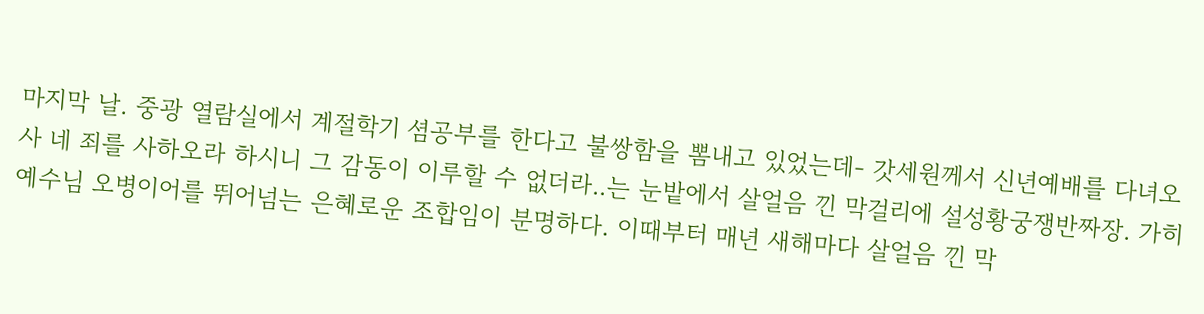마지막 날. 중광 열람실에서 계절학기 셤공부를 한다고 불쌍함을 뽐내고 있었는데- 갓세원께서 신년예배를 다녀오사 네 죄를 사하오라 하시니 그 감동이 이루할 수 없더라..는 눈밭에서 살얼음 낀 막걸리에 설성황궁쟁반짜장. 가히 예수님 오병이어를 뛰어넘는 은혜로운 조합임이 분명하다. 이때부터 매년 새해마다 살얼음 낀 막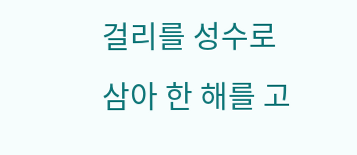걸리를 성수로 삼아 한 해를 고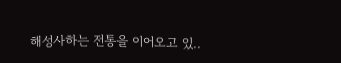해성사하는 전통을 이어오고 있..